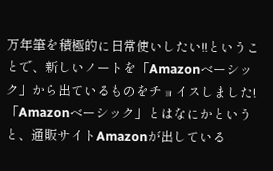万年筆を積極的に日常使いしたい!!ということで、新しいノートを「Amazonベーシック」から出ているものをチョイスしました!
「Amazonベーシック」とはなにかというと、通販サイトAmazonが出している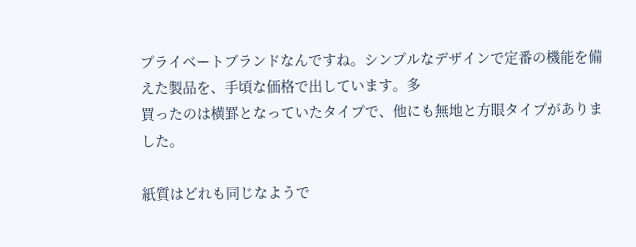プライベートブランドなんですね。シンプルなデザインで定番の機能を備えた製品を、手頃な価格で出しています。多
買ったのは横罫となっていたタイプで、他にも無地と方眼タイプがありました。

紙質はどれも同じなようで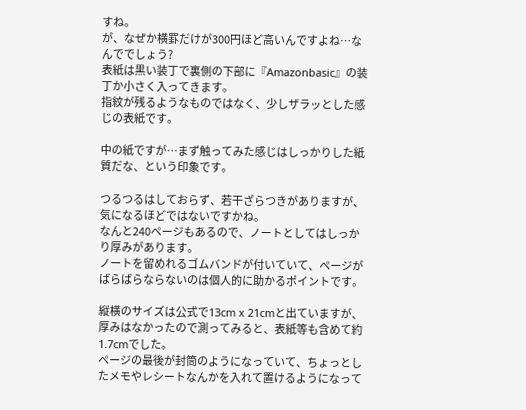すね。
が、なぜか横罫だけが300円ほど高いんですよね…なんででしょう?
表紙は黒い装丁で裏側の下部に『Amazonbasic』の装丁か小さく入ってきます。
指紋が残るようなものではなく、少しザラッとした感じの表紙です。

中の紙ですが…まず触ってみた感じはしっかりした紙質だな、という印象です。

つるつるはしておらず、若干ざらつきがありますが、気になるほどではないですかね。
なんと240ページもあるので、ノートとしてはしっかり厚みがあります。
ノートを留めれるゴムバンドが付いていて、ページがばらばらならないのは個人的に助かるポイントです。

縦横のサイズは公式で13cm x 21cmと出ていますが、厚みはなかったので測ってみると、表紙等も含めて約1.7cmでした。
ページの最後が封筒のようになっていて、ちょっとしたメモやレシートなんかを入れて置けるようになって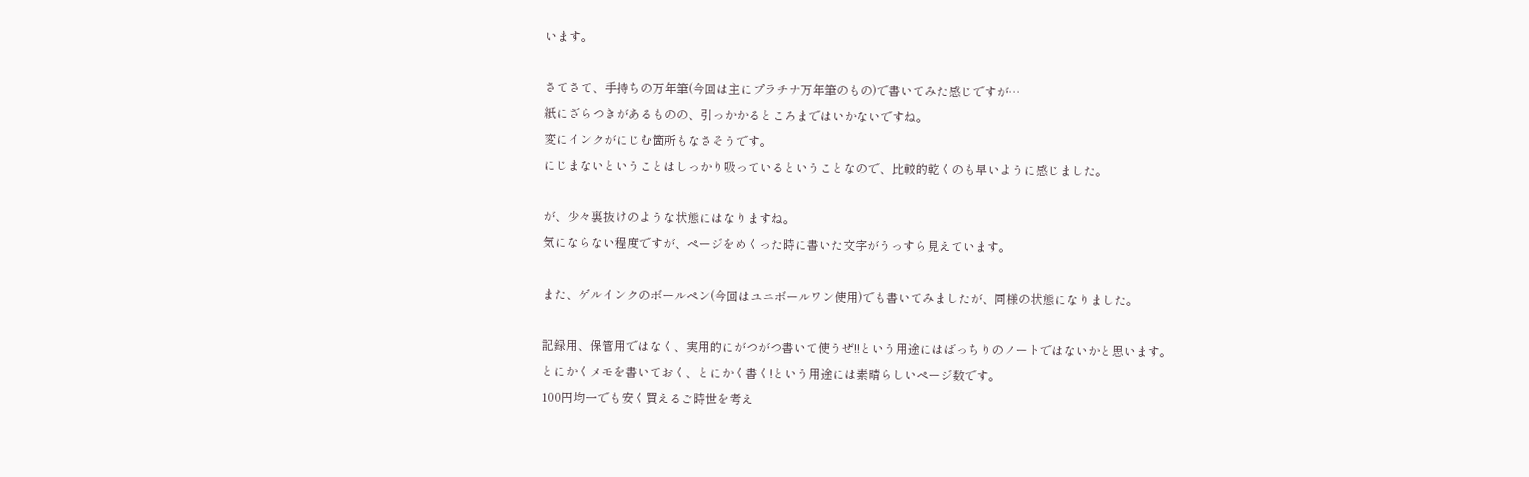います。

さてさて、手持ちの万年筆(今回は主にプラチナ万年筆のもの)で書いてみた感じですが…
紙にざらつきがあるものの、引っかかるところまではいかないですね。
変にインクがにじむ箇所もなさそうです。
にじまないということはしっかり吸っているということなので、比較的乾くのも早いように感じました。

が、少々裏抜けのような状態にはなりますね。
気にならない程度ですが、ページをめくった時に書いた文字がうっすら見えています。

また、ゲルインクのボールペン(今回はユニボールワン使用)でも書いてみましたが、同様の状態になりました。

記録用、保管用ではなく、実用的にがつがつ書いて使うぜ!!という用途にはばっちりのノートではないかと思います。
とにかくメモを書いておく、とにかく書く!という用途には素晴らしいページ数です。
100円均一でも安く買えるご時世を考え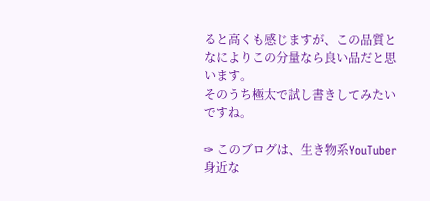ると高くも感じますが、この品質となによりこの分量なら良い品だと思います。
そのうち極太で試し書きしてみたいですね。

✑ このブログは、生き物系YouTuber 身近な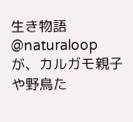生き物語 @naturaloop が、カルガモ親子や野鳥た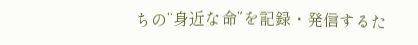ちの“身近な命”を記録・発信するた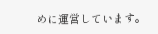めに運営しています。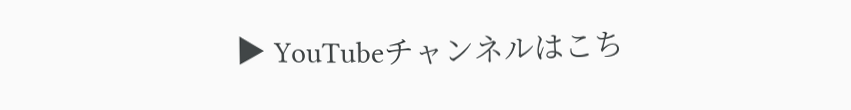▶ YouTubeチャンネルはこち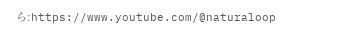ら:https://www.youtube.com/@naturaloop